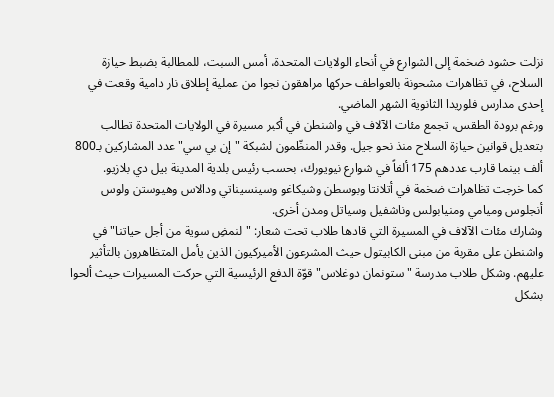نزلت حشود ضخمة إلى الشوارع في أنحاء الولايات المتحدة، أمس السبت، للمطالبة بضبط حيازة السلاح، في تظاهرات مشحونة بالعواطف حركها مراهقون نجوا من عملية إطلاق نار دامية وقعت في إحدى مدارس فلوريدا الثانوية الشهر الماضي.
ورغم برودة الطقس، تجمع مئات الآلاف في واشنطن في أكبر مسيرة في الولايات المتحدة تطالب بتعديل قوانين حيازة السلاح منذ نحو جيل. وقدر المنظّمون لشبكة "إن بي سي" عدد المشاركين بـ800 ألف بينما قارب عددهم 175 ألفاً في شوارع نيويورك، بحسب رئيس بلدية المدينة بيل دي بلازيو.
كما خرجت تظاهرات ضخمة في أتلانتا وبوسطن وشيكاغو وسينسيناتي ودالاس وهيوستن ولوس أنجلوس وميامي ومنيابولس وناشفيل وسياتل ومدن أخرى.
وشارك مئات الآلاف في المسيرة التي قادها طلاب تحت شعار: "لنمضِ سوية من أجل حياتنا" في واشنطن على مقربة من مبنى الكابيتول حيث المشرعون الأميركيون الذين يأمل المتظاهرون بالتأثير عليهم. وشكل طلاب مدرسة "ستونمان دوغلاس" قوّة الدفع الرئيسية التي حركت المسيرات حيث ألحوا بشكل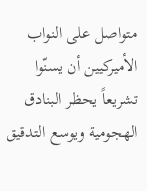متواصل على النواب الأميركيين أن يسنّوا تشريعاً يحظر البنادق الهجومية ويوسع التدقيق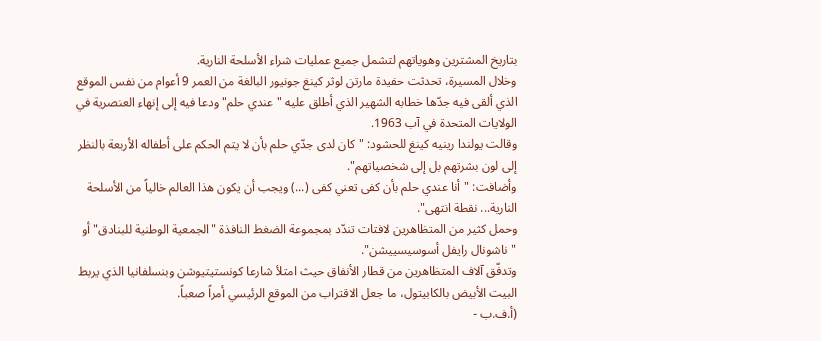بتاريخ المشترين وهوياتهم لتشمل جميع عمليات شراء الأسلحة النارية.
وخلال المسيرة، تحدثت حفيدة مارتن لوثر كينغ جونيور البالغة من العمر 9 أعوام من نفس الموقع الذي ألقى فيه جدّها خطابه الشهير الذي أطلق عليه "عندي حلم" ودعا فيه إلى إنهاء العنصرية في الولايات المتحدة في آب 1963.
وقالت يولندا رينيه كينغ للحشود: "كان لدى جدّي حلم بأن لا يتم الحكم على أطفاله الأربعة بالنظر إلى لون بشرتهم بل إلى شخصياتهم".
وأضافت: "أنا عندي حلم بأن كفى تعني كفى (...) ويجب أن يكون هذا العالم خالياً من الأسلحة النارية... نقطة انتهى".
وحمل كثير من المتظاهرين لافتات تندّد بمجموعة الضغط النافذة "الجمعية الوطنية للبنادق" أو "ناشونال رايفل أسوسيسييشن".
وتدفّق آلاف المتظاهرين من قطار الأنفاق حيث امتلأ شارعا كونستيتيوشن وبنسلفانيا الذي يربط البيت الأبيض بالكابيتول، ما جعل الاقتراب من الموقع الرئيسي أمراً صعباً.
(أ.ف.ب -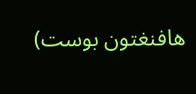هافنغتون بوست)